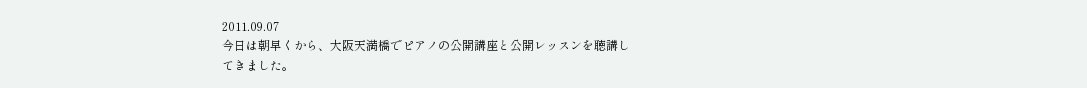2011.09.07
今日は朝早くから、大阪天満橋でピアノの公開講座と公開レッスンを聴講し
てきました。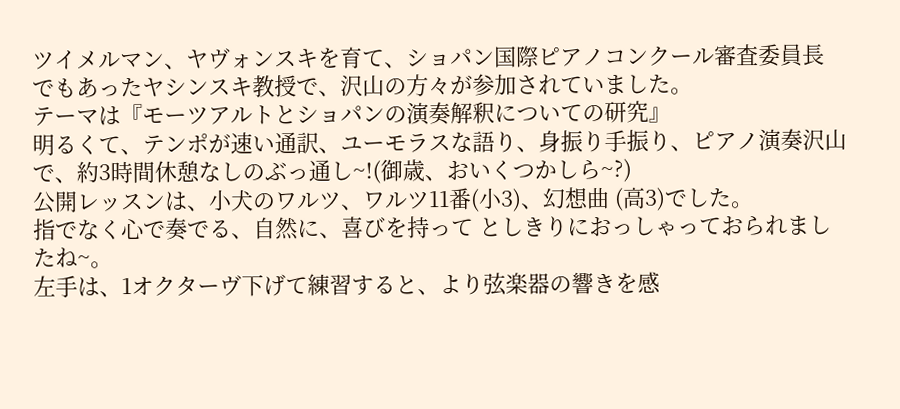ツイメルマン、ヤヴォンスキを育て、ショパン国際ピアノコンクール審査委員長
でもあったヤシンスキ教授で、沢山の方々が参加されていました。
テーマは『モーツアルトとショパンの演奏解釈についての研究』
明るくて、テンポが速い通訳、ユーモラスな語り、身振り手振り、ピアノ演奏沢山
で、約3時間休憩なしのぶっ通し~!(御歳、おいくつかしら~?)
公開レッスンは、小犬のワルツ、ワルツ11番(小3)、幻想曲 (高3)でした。
指でなく心で奏でる、自然に、喜びを持って としきりにおっしゃっておられまし
たね~。
左手は、1オクターヴ下げて練習すると、より弦楽器の響きを感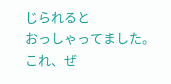じられると
おっしゃってました。
これ、ぜ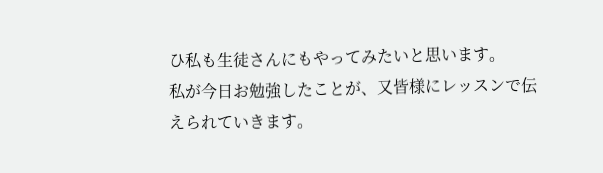ひ私も生徒さんにもやってみたいと思います。
私が今日お勉強したことが、又皆様にレッスンで伝えられていきます。